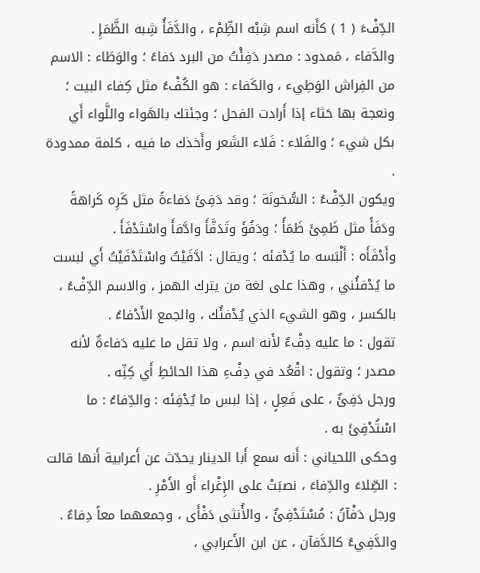الدِّفْءَ ( 1 ) كأَنه اسم شِبْه الظِّمْء ، والدَّفَأُ شِبه الظَّمَإِ .
والدَّفاء ، مَمدود : مصدر دَفِئْتُ من البرد دَفاءً ؛ والوَطَاء : الاسم من الفِراش الوَطِيء ، والكَفاء : هو الكُفْءُ مثل كِفاء البيت ؛ ونعجة بها حَثاء إذا أَرادت الفحل ؛ وجئتك بالهَواء واللَّواء أَي بكل شيء ؛ والفَلاء : فَلاء الشَعر وأَخذك ما فيه ، كلمة ممدودة .
ويكون الدِّفْءُ : السُّخونَة ؛ وقد دَفِئَ دَفاءةً مثل كَرِه كَراهةً ودَفَأً مثل ظَمِئَ ظَمَأً ؛ ودَفُؤَ وتَدَفَّأَ وادَّفأَ واسْتَدْفَأَ .
وأَدْفَأَه : أَلْبَسه ما يُدْفئه ؛ ويقال : ادَّفَيْتُ واسْتَدْفَيْتُ أَي لبست ما يُدْفئُني ، وهذا على لغة من يترك الهمز ، والاسم الدِّفْءُ ، بالكسر ، وهو الشيء الذي يُدْفئُك ، والجمع الأَدْفاءُ .
تقول : ما عليه دِفْءٌ لأَنه اسم ، ولا تقل ما عليه دَفاءةٌ لأنه مصدر ؛ وتقول : اقْعُد في دِفْءِ هذا الحائطِ أَي كِنِّه .
ورجل دَفِئٌ ، على فَعِلٍ ، إذا لبس ما يُدْفِئه : والدِّفاءُ : ما اسْتُدْفِئَ به .
وحكى اللحياني : أَنه سمع أَبا الدينار يحدّث عن أَعرابية أَنها قالت : الصِّلاءَ والدِّفاءَ ، نصبَتْ على الإِغْراء أَو الأَمْرِ .
ورجل دَفْآنُ : مُسْتَدْفِئٌ ، والأُنثى دَفْأَى ، وجمعهما معاً دِفاءٌ .
والدَّفِيءُ كالدَّفآن ، عن ابن الأَعرابي ،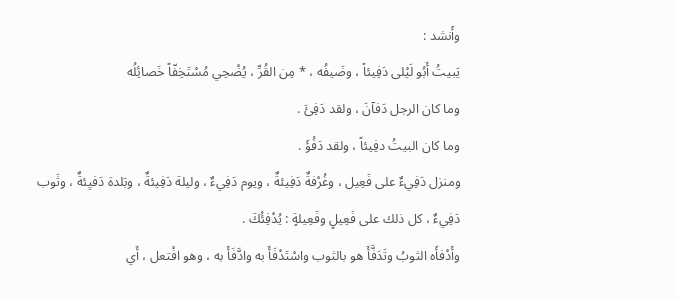وأَنشد :
يَبيتُ أَبُو لَيْلى دَفِيئاً ، وضَيفُه ، * مِن القُرِّ ، يُضْحِي مُسْتَخِفّاً خَصائِلُه
وما كان الرجل دَفآنَ ، ولقد دَفِئَ .
وما كان البيتُ دفِيئاً ، ولقد دَفُؤَ .
ومنزل دَفِيءٌ على فَعِيل ، وغُرْفةٌ دَفِيئةٌ ، ويوم دَفِيءٌ ، وليلة دَفِيئةٌ ، وبَلدة دَفيِئةٌ ، وثَوب دَفِيءٌ ، كل ذلك على فَعِيلٍ وفَعِيلةٍ : يُدْفِئُكَ .
وأَدْفأَه الثوبُ وتَدَفَّأَ هو بالثوب واسْتَدْفَأَ به وادَّفَأَ به ، وهو افْتعل ، أَي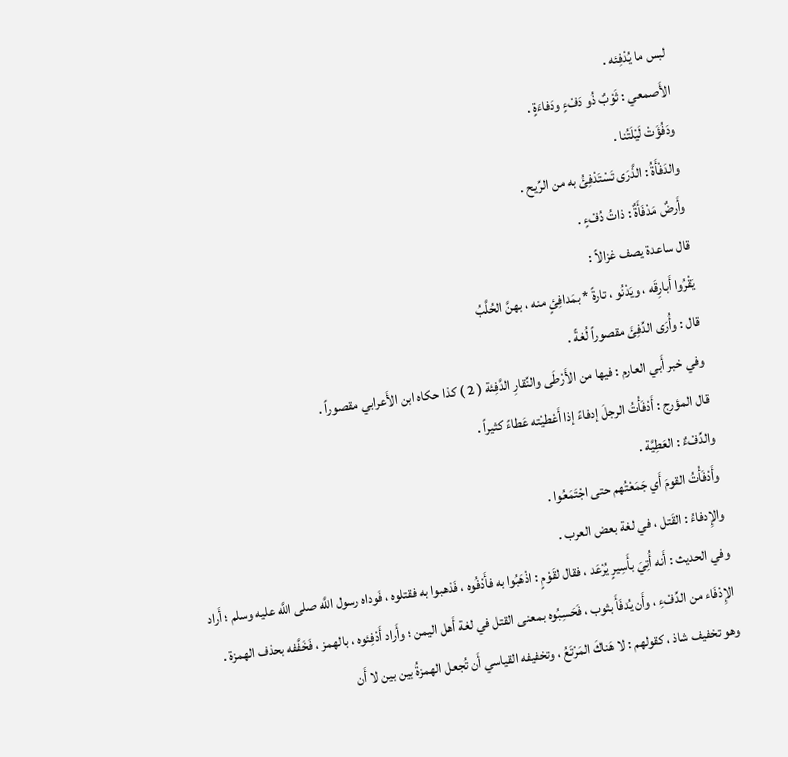لبس ما يُدْفِئه .
الأَصمعي : ثَوْبٌ ذُو دَفْءٍ ودَفاءَةٍ .
ودَفُؤَتْ لَيْلَتُنا .
والدَفْأَةُ : الذَّرَى تَسْتَدْفِئُ به من الرِّيح .
وأَرضٌ مَدْفَأَةٌ : ذاتُ دُفْءٍ .
قال ساعدة يصف غزالاً :
يَقْرُوا أَبارِقَه ، ويَدْنُو ، تارةً * بمَدافِئٍ منه ، بهنَّ الحُلَّبُ
قال : وأُرَى الدِّفِئَ مقصوراً لُغةً .
وفي خبر أَبي العارم : فيها من الأَرْطَى والنِّقارِ الدَّفِئة ( 2 ) كذا حكاه ابن الأَعرابي مقصوراً .
قال المؤرج : أَدْفَأْتُ الرجلَ إدفاءً إذا أَعْطيْته عَطاءً كثيراً .
والدِّفْءٌ : العَطِيَّة .
وأَدْفَأْتُ القومَ أَي جَمَعْتُهم حتى اجْتَمَعُوا .
والإِدفاءُ : القَتل ، في لغة بعض العرب .
وفي الحديث : أَنه أُتِيَ بأَسِيرٍ يُرْعَد ، فقال لقَوْمٍ : اذْهَبُوا به فأَدْفُوه ، فَذهبوا به فقتلوه ، فَوداه رسول اللَّه صلى اللَّه عليه وسلم ؛ أَراد الإِدْفَاء من الدِّفْءِ ، وأَن يُدفَأَ بثوب ، فَحَسِبُوه بمعنى القتل في لغة أَهل اليمن ؛ وأَراد أَدْفِئوه ، بالهمز ، فَخَفَّفه بحذف الهمزة .
وهو تخفيف شاذ ، كقولهم : لا هَناكَ المَرْتَعُ ، وتخفيفه القياسي أَن تُجعل الهمزةُ بين بين لا أَن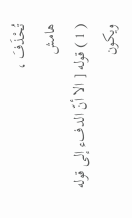تُحْذَفَ ،
هامش
( 1 ) قوله [ الا أنّ الدفء إلى قوله ويكون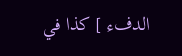الدفء ] كذا في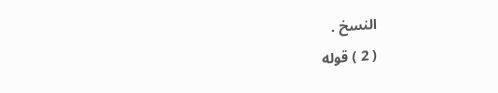النسخ .
( 2 ) قوله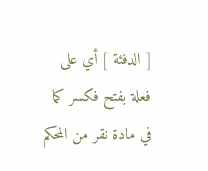[ الدفئة ] أي على فعلة بفتح فكسر كما في مادة نقر من المحكم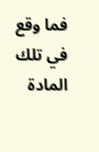فما وقع في تلك المادة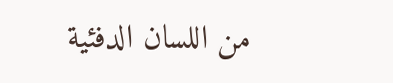من اللسان الدفئية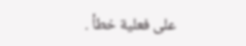على فعلية خطأ .